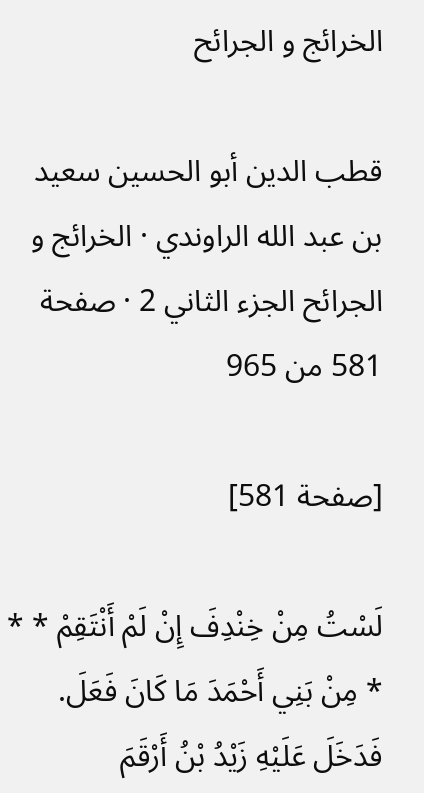الخرائج و الجرائح

قطب الدين أبو الحسين سعيد بن عبد الله الراوندي · الخرائج و الجرائح الجزء الثاني 2 · صفحة 581 من 965

[صفحة 581]

لَسْتُ مِنْ خِنْدِفَ إِنْ لَمْ أَنْتَقِمْ * * * مِنْ بَنِي أَحْمَدَ مَا كَانَ فَعَلَ. فَدَخَلَ عَلَيْهِ زَيْدُ بْنُ أَرْقَمَ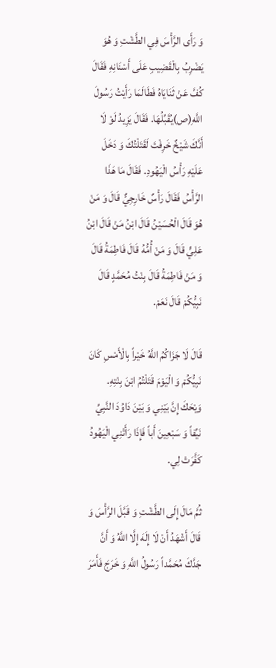وَ رَأَى الرَّأْسَ فِي الطَّشْتِ وَ هُوَ يَضْرِبُ بِالْقَضِيبِ عَلَى أَسْنَانِهِ فَقَالَ كُفَّ عَنْ ثَنَايَاهُ فَطَالَمَا رَأَيْتُ رَسُولَ اللَّهِ(ص)يُقَبِّلُهَا. فَقَالَ يَزِيدُ لَوْ لَا أَنَّكَ شَيْخٌ خَرِفْتَ لَقَتَلْتُكَ وَ دَخَلَ عَلَيْهِ رَأْسُ الْيَهُودِ. فَقَالَ مَا هَذَا الرَّأْسُ فَقَالَ رَأْسٌ خَارِجِيٌّ قَالَ وَ مَنْ هُوَ قَالَ الْحُسَيْنُ قَالَ ابْنُ مَنْ قَالَ ابْنُ عَلِيٍّ قَالَ وَ مَنْ أُمُّهُ قَالَ فَاطِمَةُ قَالَ وَ مَنْ فَاطِمَةُ قَالَ بِنْتُ مُحَمَّدٍ قَالَ نَبِيُّكُمْ قَالَ نَعَمْ.

قَالَ لَا جَزَاكُمُ اللَّهُ خَيْراً بِالْأَمْسِ كَانَ نَبِيُّكُمْ وَ الْيَوْمَ قَتَلْتُمُ ابْنَ بِنْتِهِ. وَيْحَكَ إِنَّ بَيْنِي وَ بَيْنَ دَاوُدَ النَّبِيِّ نَيِّفاً وَ سَبْعِينَ أَباً فَإِذَا رَأَتْنِي الْيَهُودُ كَفَّرَتْ لِي.

ثُمَّ مَالَ إِلَى الطَّشْتِ وَ قَبَّلَ الرَّأْسَ وَ قَالَ أَشْهَدُ أَنْ لَا إِلَهَ إِلَّا اللَّهُ وَ أَنَّ جَدَّكَ مُحَمَّداً رَسُولُ اللَّهِ وَ خَرَجَ فَأَمَرَ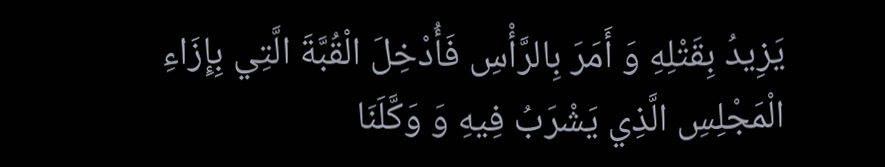يَزِيدُ بِقَتْلِهِ وَ أَمَرَ بِالرَّأْسِ فَأُدْخِلَ الْقُبَّةَ الَّتِي بِإِزَاءِ الْمَجْلِسِ الَّذِي يَشْرَبُ فِيهِ وَ وَكَّلَنَا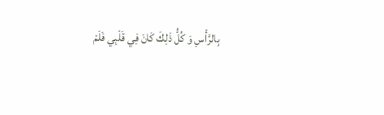بِالرَّأْسِ وَ كُلُّ ذَلِكَ كَانَ فِي قَلْبِي فَلَمْ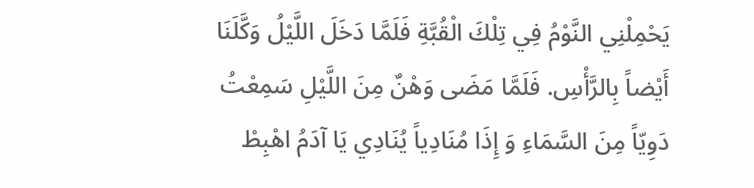يَحْمِلْنِي النَّوْمُ فِي تِلْكَ الْقُبَّةِ فَلَمَّا دَخَلَ اللَّيْلُ وَكَّلَنَا أَيْضاً بِالرَّأْسِ. فَلَمَّا مَضَى وَهْنٌ مِنَ اللَّيْلِ سَمِعْتُ دَوِيّاً مِنَ السَّمَاءِ وَ إِذَا مُنَادِياً يُنَادِي يَا آدَمُ اهْبِطْ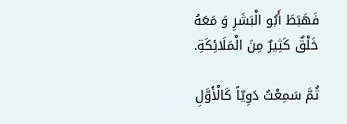فَهَبَطَ أَبُو الْبَشَرِ وَ مَعَهُ خَلْقٌ كَثِيرٌ مِنَ الْمَلَائِكَةِ.

ثُمَّ سَمِعْتُ دَوِيّاً كَالْأَوَّلِ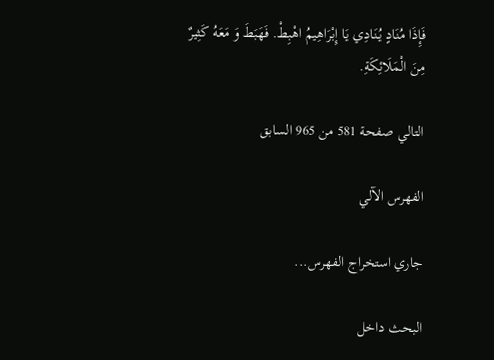فَإِذَا مُنَادٍ يُنَادِي يَا إِبْرَاهِيمُ اهْبِطْ. فَهَبَطَ وَ مَعَهُ كَثِيرٌ مِنَ الْمَلَائِكَةِ.

التالي صفحة 581 من 965 السابق

الفهرس الآلي

جاري استخراج الفهرس...

البحث داخل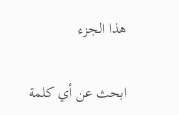هذا الجزء

ابحث عن أي كلمة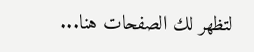لتظهر لك الصفحات هنا...